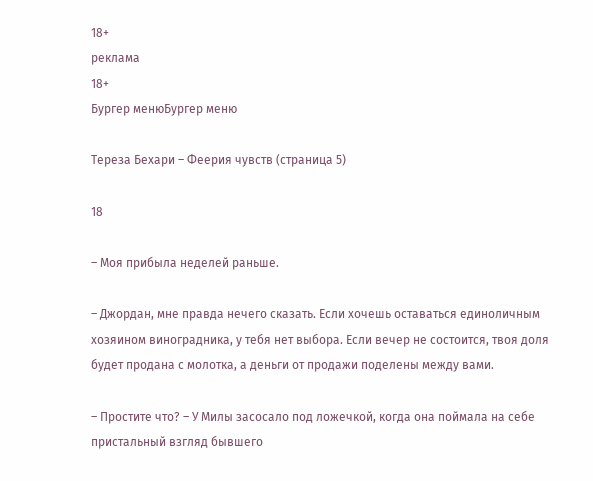18+
реклама
18+
Бургер менюБургер меню

Тереза Бехари – Феерия чувств (страница 5)

18

– Моя прибыла неделей раньше.

– Джордан, мне правда нечего сказать. Если хочешь оставаться единоличным хозяином виноградника, у тебя нет выбора. Если вечер не состоится, твоя доля будет продана с молотка, а деньги от продажи поделены между вами.

– Простите что? – У Милы засосало под ложечкой, когда она поймала на себе пристальный взгляд бывшего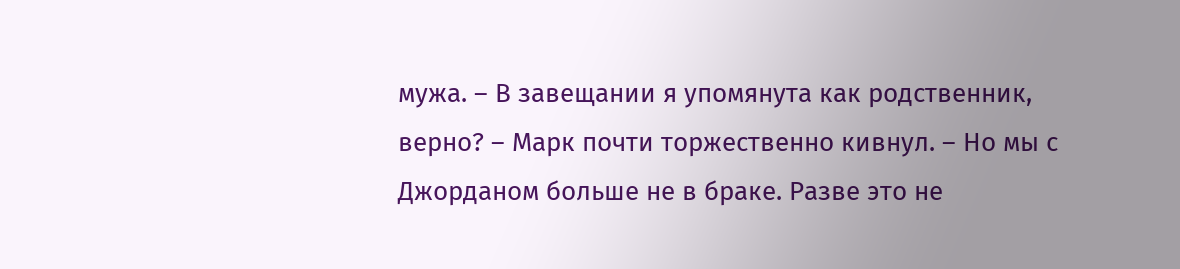мужа. – В завещании я упомянута как родственник, верно? – Марк почти торжественно кивнул. – Но мы с Джорданом больше не в браке. Разве это не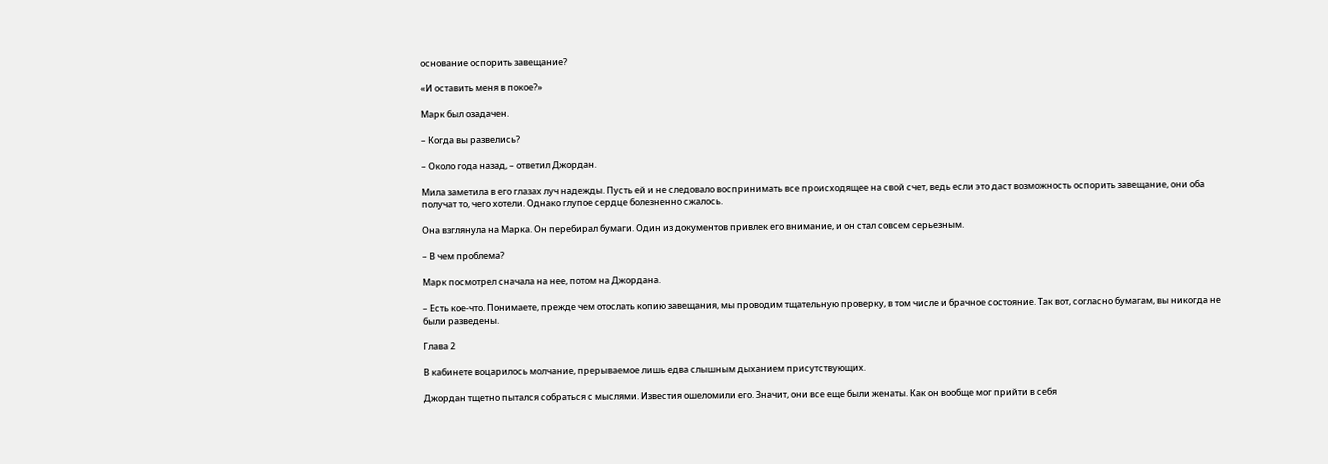основание оспорить завещание?

«И оставить меня в покое?»

Марк был озадачен.

– Когда вы развелись?

– Около года назад, – ответил Джордан.

Мила заметила в его глазах луч надежды. Пусть ей и не следовало воспринимать все происходящее на свой счет, ведь если это даст возможность оспорить завещание, они оба получат то, чего хотели. Однако глупое сердце болезненно сжалось.

Она взглянула на Марка. Он перебирал бумаги. Один из документов привлек его внимание, и он стал совсем серьезным.

– В чем проблема?

Марк посмотрел сначала на нее, потом на Джордана.

– Есть кое-что. Понимаете, прежде чем отослать копию завещания, мы проводим тщательную проверку, в том числе и брачное состояние. Так вот, согласно бумагам, вы никогда не были разведены.

Глава 2

В кабинете воцарилось молчание, прерываемое лишь едва слышным дыханием присутствующих.

Джордан тщетно пытался собраться с мыслями. Известия ошеломили его. Значит, они все еще были женаты. Как он вообще мог прийти в себя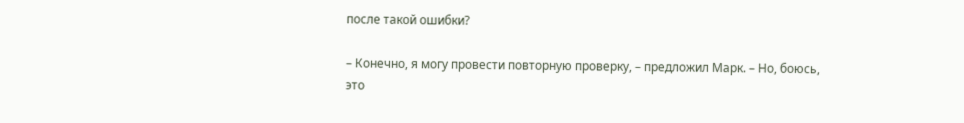после такой ошибки?

– Конечно, я могу провести повторную проверку, – предложил Марк. – Но, боюсь, это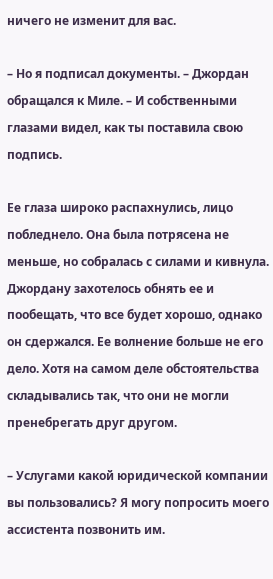ничего не изменит для вас.

– Но я подписал документы. – Джордан обращался к Миле. – И собственными глазами видел, как ты поставила свою подпись.

Ее глаза широко распахнулись, лицо побледнело. Она была потрясена не меньше, но собралась с силами и кивнула. Джордану захотелось обнять ее и пообещать, что все будет хорошо, однако он сдержался. Ее волнение больше не его дело. Хотя на самом деле обстоятельства складывались так, что они не могли пренебрегать друг другом.

– Услугами какой юридической компании вы пользовались? Я могу попросить моего ассистента позвонить им.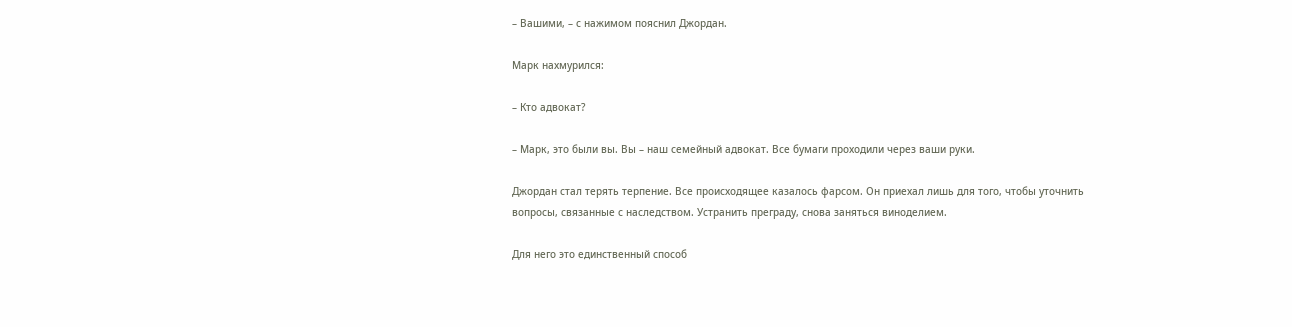– Вашими, – с нажимом пояснил Джордан.

Марк нахмурился:

– Кто адвокат?

– Марк, это были вы. Вы – наш семейный адвокат. Все бумаги проходили через ваши руки.

Джордан стал терять терпение. Все происходящее казалось фарсом. Он приехал лишь для того, чтобы уточнить вопросы, связанные с наследством. Устранить преграду, снова заняться виноделием.

Для него это единственный способ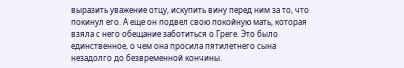выразить уважение отцу, искупить вину перед ним за то, что покинул его. А еще он подвел свою покойную мать, которая взяла с него обещание заботиться о Греге. Это было единственное, о чем она просила пятилетнего сына незадолго до безвременной кончины.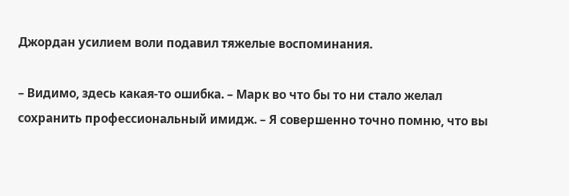Джордан усилием воли подавил тяжелые воспоминания.

– Видимо, здесь какая-то ошибка. – Марк во что бы то ни стало желал сохранить профессиональный имидж. – Я совершенно точно помню, что вы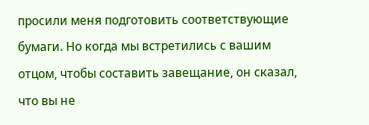просили меня подготовить соответствующие бумаги. Но когда мы встретились с вашим отцом, чтобы составить завещание, он сказал, что вы не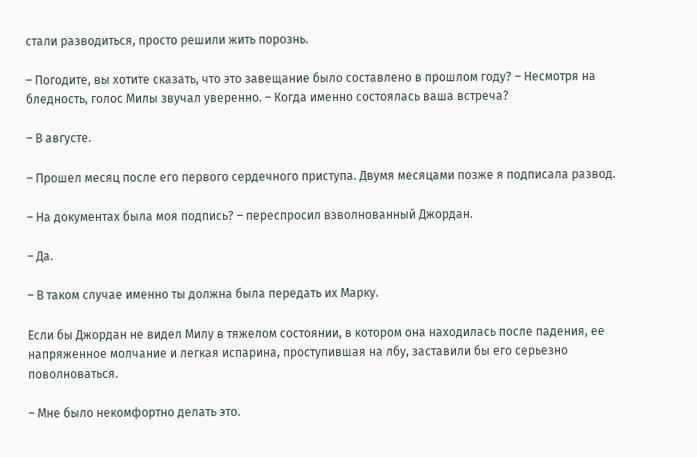стали разводиться, просто решили жить порознь.

– Погодите, вы хотите сказать, что это завещание было составлено в прошлом году? – Несмотря на бледность, голос Милы звучал уверенно. – Когда именно состоялась ваша встреча?

– В августе.

– Прошел месяц после его первого сердечного приступа. Двумя месяцами позже я подписала развод.

– На документах была моя подпись? – переспросил взволнованный Джордан.

– Да.

– В таком случае именно ты должна была передать их Марку.

Если бы Джордан не видел Милу в тяжелом состоянии, в котором она находилась после падения, ее напряженное молчание и легкая испарина, проступившая на лбу, заставили бы его серьезно поволноваться.

– Мне было некомфортно делать это.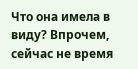Что она имела в виду? Впрочем, сейчас не время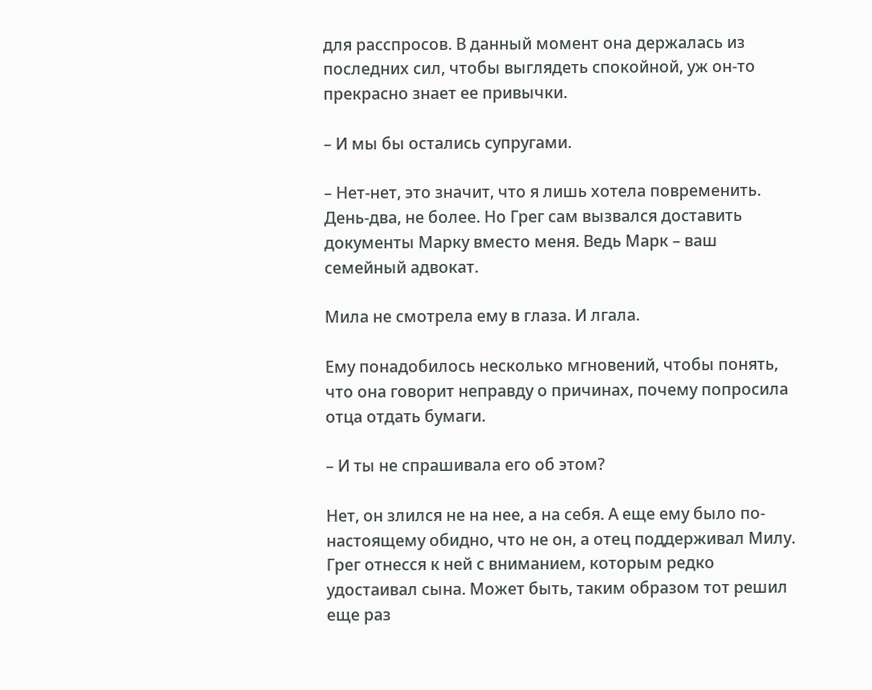для расспросов. В данный момент она держалась из последних сил, чтобы выглядеть спокойной, уж он-то прекрасно знает ее привычки.

– И мы бы остались супругами.

– Нет-нет, это значит, что я лишь хотела повременить. День-два, не более. Но Грег сам вызвался доставить документы Марку вместо меня. Ведь Марк – ваш семейный адвокат.

Мила не смотрела ему в глаза. И лгала.

Ему понадобилось несколько мгновений, чтобы понять, что она говорит неправду о причинах, почему попросила отца отдать бумаги.

– И ты не спрашивала его об этом?

Нет, он злился не на нее, а на себя. А еще ему было по-настоящему обидно, что не он, а отец поддерживал Милу. Грег отнесся к ней с вниманием, которым редко удостаивал сына. Может быть, таким образом тот решил еще раз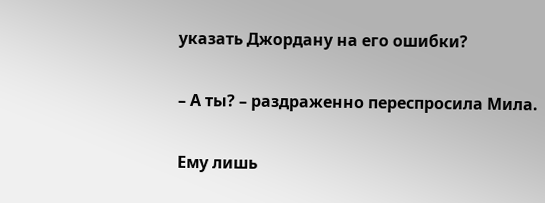указать Джордану на его ошибки?

– А ты? – раздраженно переспросила Мила.

Ему лишь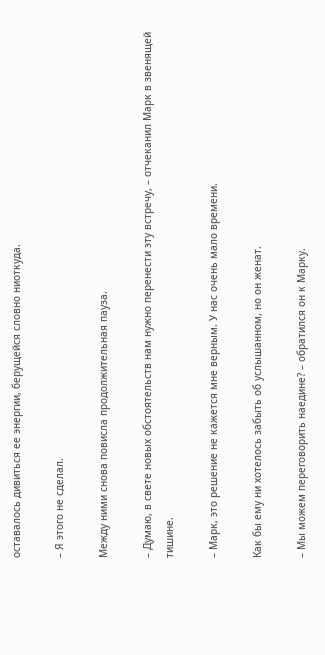оставалось дивиться ее энергии, берущейся словно ниоткуда.

– Я этого не сделал.

Между ними снова повисла продолжительная пауза.

– Думаю, в свете новых обстоятельств нам нужно перенести эту встречу, – отчеканил Марк в звенящей тишине.

– Марк, это решение не кажется мне верным. У нас очень мало времени.

Как бы ему ни хотелось забыть об услышанном, но он женат.

– Мы можем переговорить наедине? – обратился он к Марку.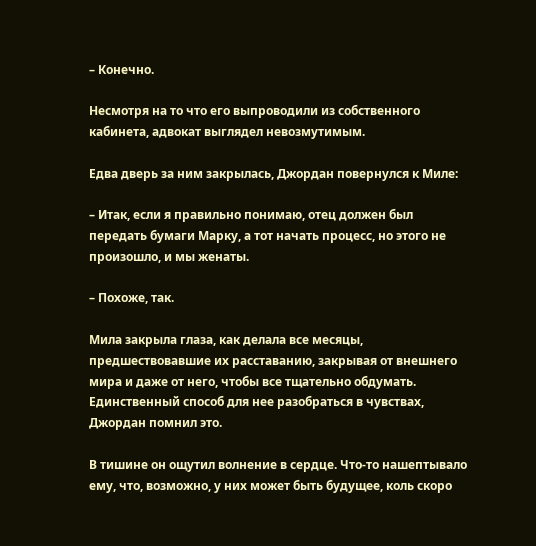– Конечно.

Несмотря на то что его выпроводили из собственного кабинета, адвокат выглядел невозмутимым.

Едва дверь за ним закрылась, Джордан повернулся к Миле:

– Итак, если я правильно понимаю, отец должен был передать бумаги Марку, а тот начать процесс, но этого не произошло, и мы женаты.

– Похоже, так.

Мила закрыла глаза, как делала все месяцы, предшествовавшие их расставанию, закрывая от внешнего мира и даже от него, чтобы все тщательно обдумать. Единственный способ для нее разобраться в чувствах, Джордан помнил это.

В тишине он ощутил волнение в сердце. Что-то нашептывало ему, что, возможно, у них может быть будущее, коль скоро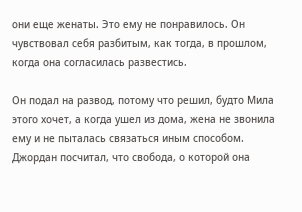они еще женаты. Это ему не понравилось. Он чувствовал себя разбитым, как тогда, в прошлом, когда она согласилась развестись.

Он подал на развод, потому что решил, будто Мила этого хочет, а когда ушел из дома, жена не звонила ему и не пыталась связаться иным способом. Джордан посчитал, что свобода, о которой она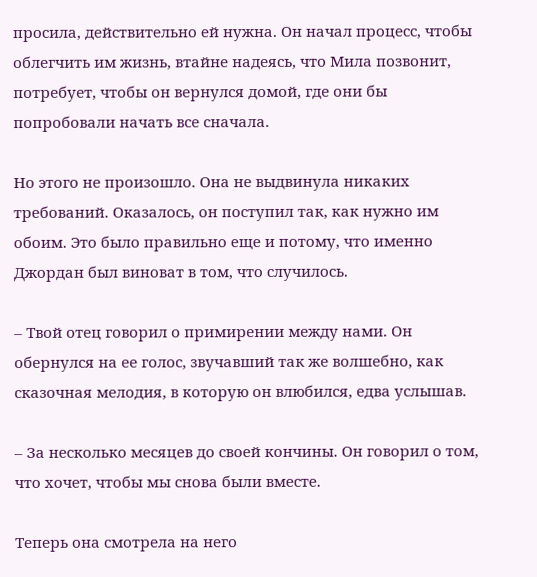просила, действительно ей нужна. Он начал процесс, чтобы облегчить им жизнь, втайне надеясь, что Мила позвонит, потребует, чтобы он вернулся домой, где они бы попробовали начать все сначала.

Но этого не произошло. Она не выдвинула никаких требований. Оказалось, он поступил так, как нужно им обоим. Это было правильно еще и потому, что именно Джордан был виноват в том, что случилось.

– Твой отец говорил о примирении между нами. Он обернулся на ее голос, звучавший так же волшебно, как сказочная мелодия, в которую он влюбился, едва услышав.

– За несколько месяцев до своей кончины. Он говорил о том, что хочет, чтобы мы снова были вместе.

Теперь она смотрела на него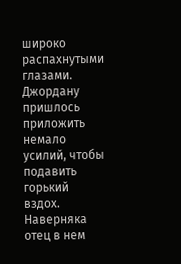широко распахнутыми глазами. Джордану пришлось приложить немало усилий, чтобы подавить горький вздох. Наверняка отец в нем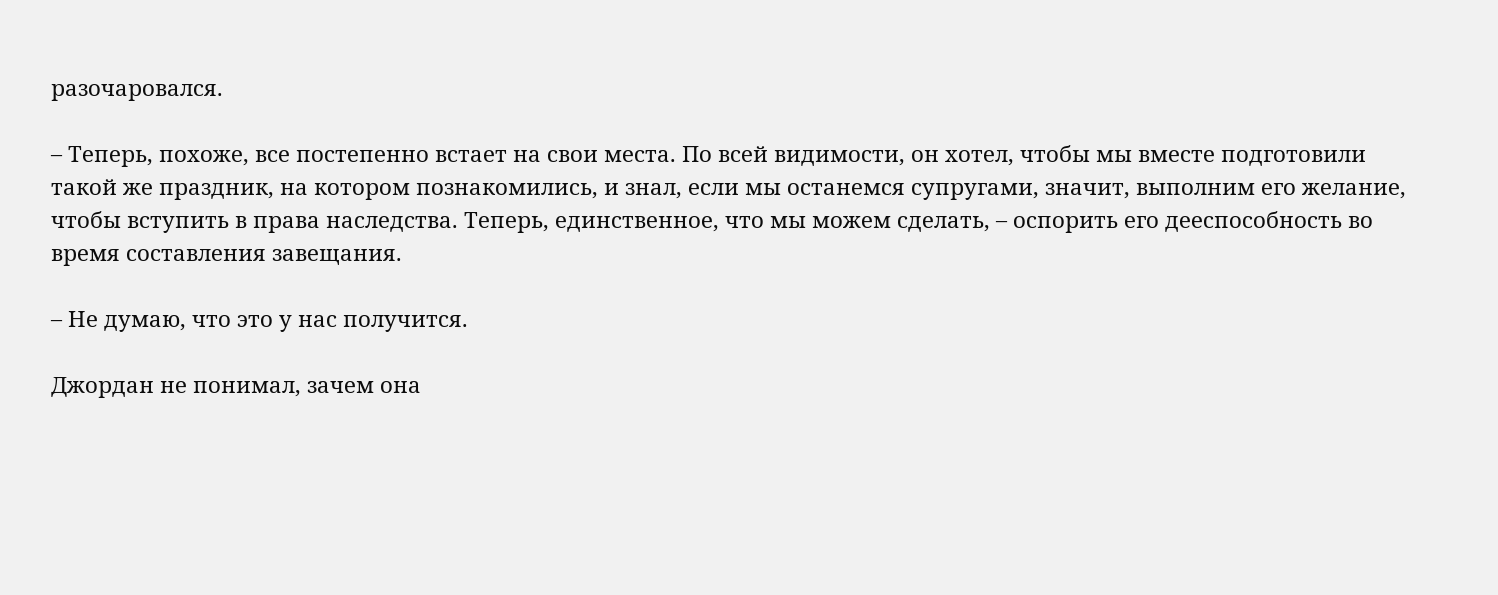разочаровался.

– Теперь, похоже, все постепенно встает на свои места. По всей видимости, он хотел, чтобы мы вместе подготовили такой же праздник, на котором познакомились, и знал, если мы останемся супругами, значит, выполним его желание, чтобы вступить в права наследства. Теперь, единственное, что мы можем сделать, – оспорить его дееспособность во время составления завещания.

– Не думаю, что это у нас получится.

Джордан не понимал, зачем она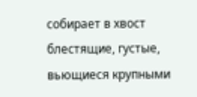собирает в хвост блестящие, густые, вьющиеся крупными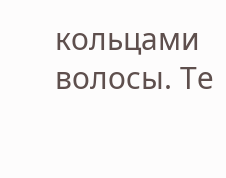кольцами волосы. Те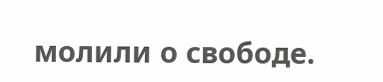молили о свободе.